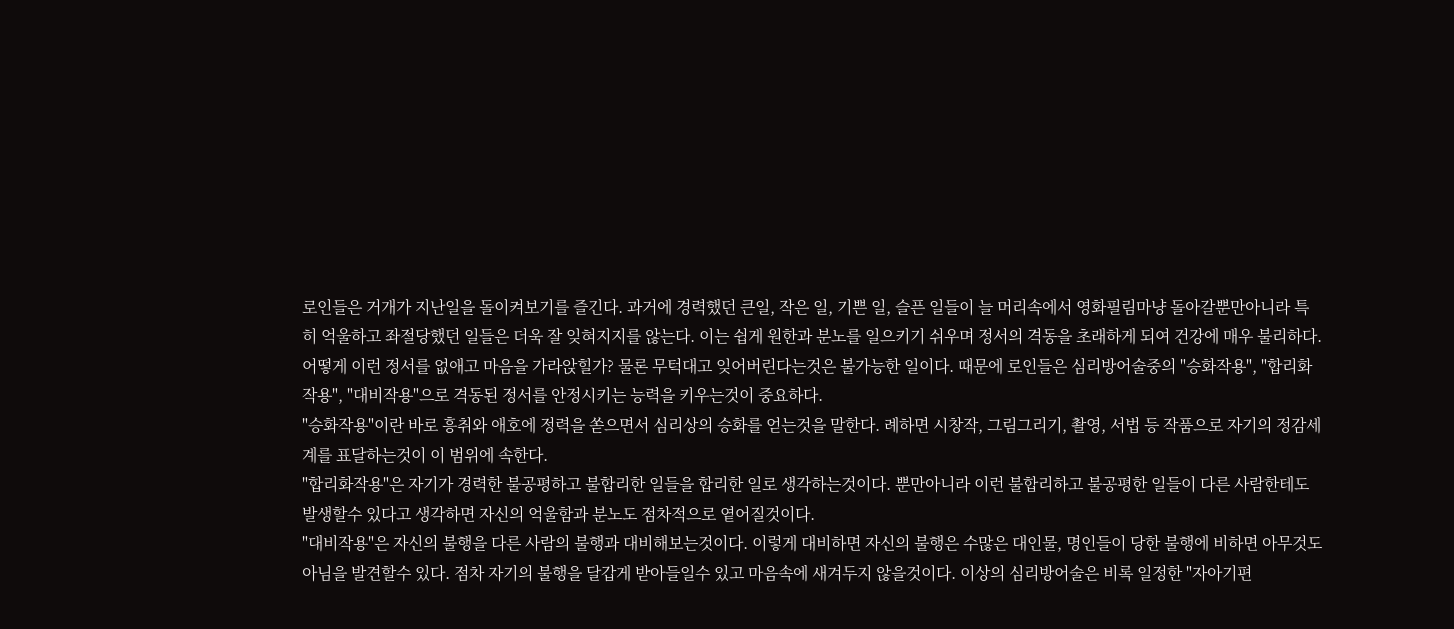로인들은 거개가 지난일을 돌이켜보기를 즐긴다. 과거에 경력했던 큰일, 작은 일, 기쁜 일, 슬픈 일들이 늘 머리속에서 영화필림마냥 돌아갈뿐만아니라 특히 억울하고 좌절당했던 일들은 더욱 잘 잊혀지지를 않는다. 이는 쉽게 원한과 분노를 일으키기 쉬우며 정서의 격동을 초래하게 되여 건강에 매우 불리하다.
어떻게 이런 정서를 없애고 마음을 가라앉힐가? 물론 무턱대고 잊어버린다는것은 불가능한 일이다. 때문에 로인들은 심리방어술중의 "승화작용", "합리화작용", "대비작용"으로 격동된 정서를 안정시키는 능력을 키우는것이 중요하다.
"승화작용"이란 바로 흥취와 애호에 정력을 쏟으면서 심리상의 승화를 얻는것을 말한다. 례하면 시창작, 그림그리기, 촬영, 서법 등 작품으로 자기의 정감세계를 표달하는것이 이 범위에 속한다.
"합리화작용"은 자기가 경력한 불공평하고 불합리한 일들을 합리한 일로 생각하는것이다. 뿐만아니라 이런 불합리하고 불공평한 일들이 다른 사람한테도 발생할수 있다고 생각하면 자신의 억울함과 분노도 점차적으로 옅어질것이다.
"대비작용"은 자신의 불행을 다른 사람의 불행과 대비해보는것이다. 이렇게 대비하면 자신의 불행은 수많은 대인물, 명인들이 당한 불행에 비하면 아무것도 아님을 발견할수 있다. 점차 자기의 불행을 달갑게 받아들일수 있고 마음속에 새겨두지 않을것이다. 이상의 심리방어술은 비록 일정한 "자아기편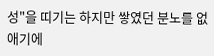성"을 띠기는 하지만 쌓였던 분노를 없애기에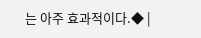는 아주 효과적이다.◆ |